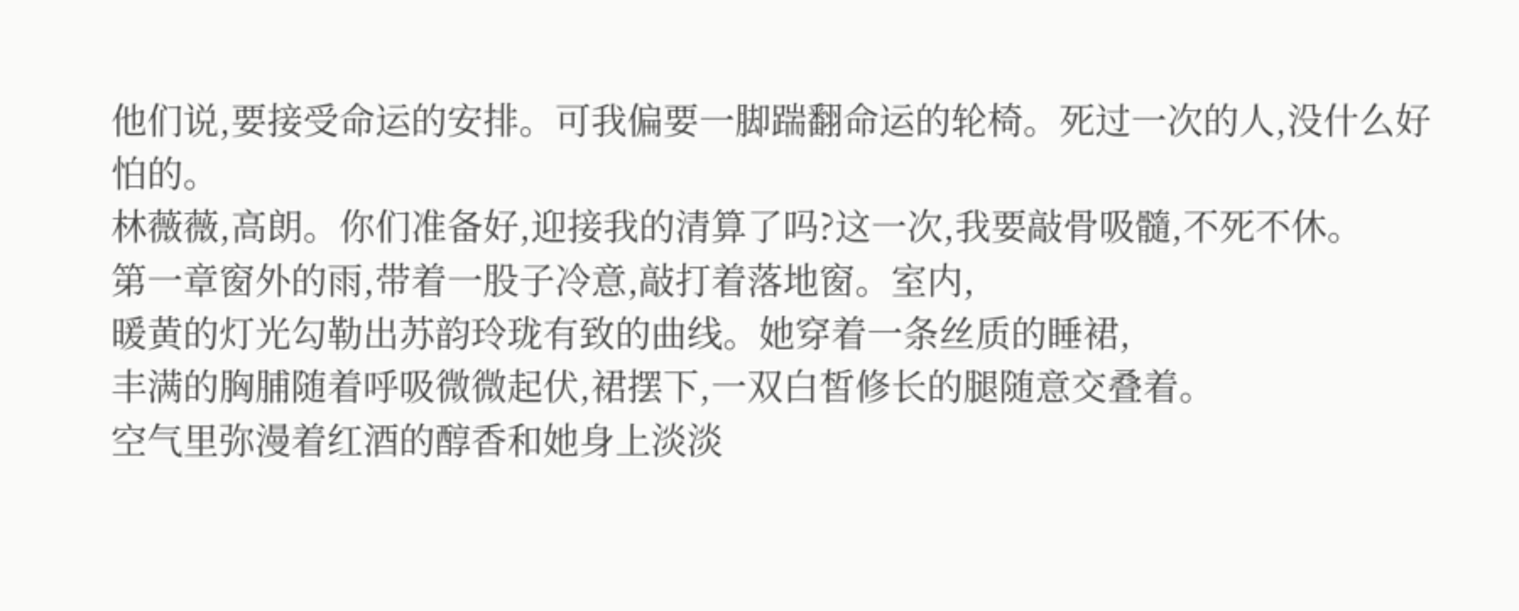他们说,要接受命运的安排。可我偏要一脚踹翻命运的轮椅。死过一次的人,没什么好怕的。
林薇薇,高朗。你们准备好,迎接我的清算了吗?这一次,我要敲骨吸髓,不死不休。
第一章窗外的雨,带着一股子冷意,敲打着落地窗。室内,
暖黄的灯光勾勒出苏韵玲珑有致的曲线。她穿着一条丝质的睡裙,
丰满的胸脯随着呼吸微微起伏,裙摆下,一双白皙修长的腿随意交叠着。
空气里弥漫着红酒的醇香和她身上淡淡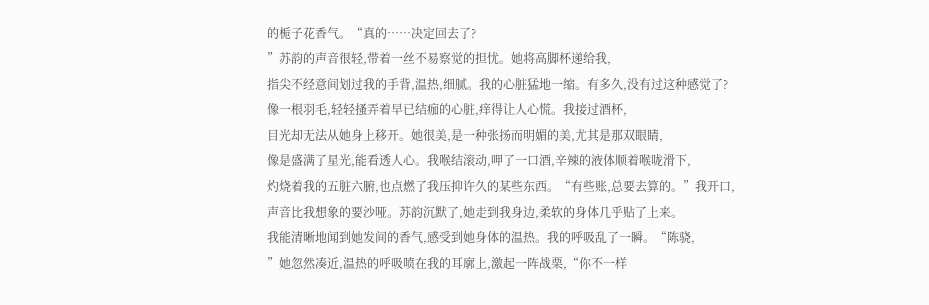的栀子花香气。“真的……决定回去了?
”苏韵的声音很轻,带着一丝不易察觉的担忧。她将高脚杯递给我,
指尖不经意间划过我的手背,温热,细腻。我的心脏猛地一缩。有多久,没有过这种感觉了?
像一根羽毛,轻轻搔弄着早已结痂的心脏,痒得让人心慌。我接过酒杯,
目光却无法从她身上移开。她很美,是一种张扬而明媚的美,尤其是那双眼睛,
像是盛满了星光,能看透人心。我喉结滚动,呷了一口酒,辛辣的液体顺着喉咙滑下,
灼烧着我的五脏六腑,也点燃了我压抑许久的某些东西。“有些账,总要去算的。”我开口,
声音比我想象的要沙哑。苏韵沉默了,她走到我身边,柔软的身体几乎贴了上来。
我能清晰地闻到她发间的香气,感受到她身体的温热。我的呼吸乱了一瞬。“陈骁,
”她忽然凑近,温热的呼吸喷在我的耳廓上,激起一阵战栗,“你不一样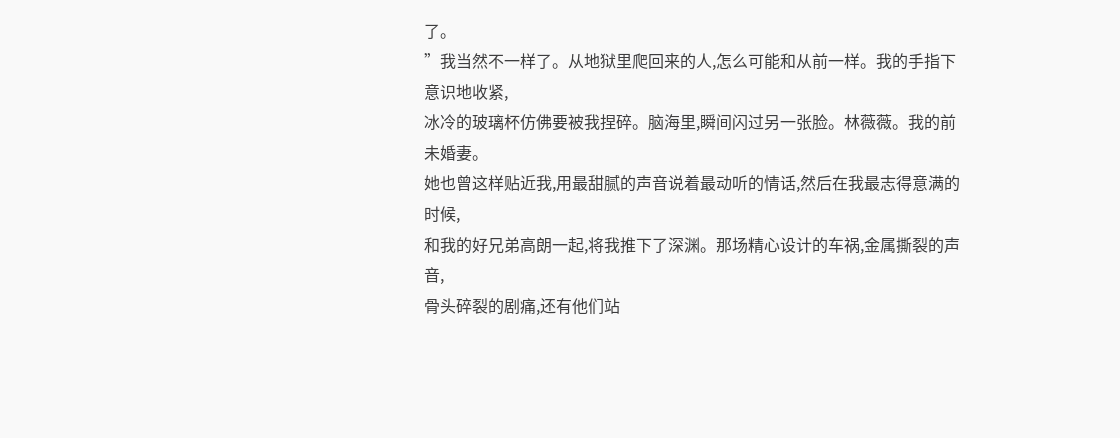了。
”我当然不一样了。从地狱里爬回来的人,怎么可能和从前一样。我的手指下意识地收紧,
冰冷的玻璃杯仿佛要被我捏碎。脑海里,瞬间闪过另一张脸。林薇薇。我的前未婚妻。
她也曾这样贴近我,用最甜腻的声音说着最动听的情话,然后在我最志得意满的时候,
和我的好兄弟高朗一起,将我推下了深渊。那场精心设计的车祸,金属撕裂的声音,
骨头碎裂的剧痛,还有他们站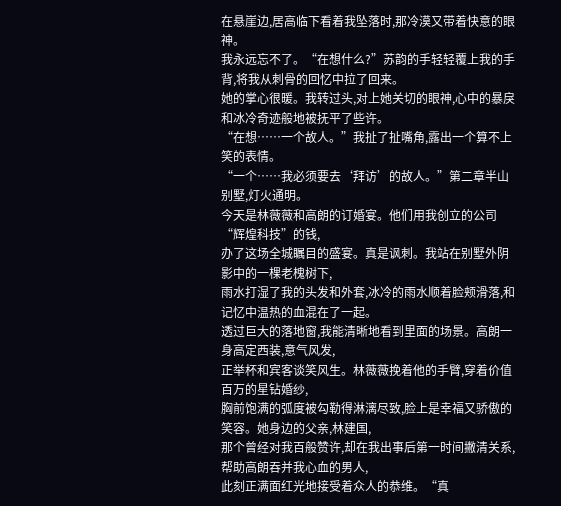在悬崖边,居高临下看着我坠落时,那冷漠又带着快意的眼神。
我永远忘不了。“在想什么?”苏韵的手轻轻覆上我的手背,将我从刺骨的回忆中拉了回来。
她的掌心很暖。我转过头,对上她关切的眼神,心中的暴戾和冰冷奇迹般地被抚平了些许。
“在想……一个故人。”我扯了扯嘴角,露出一个算不上笑的表情。
“一个……我必须要去‘拜访’的故人。”第二章半山别墅,灯火通明。
今天是林薇薇和高朗的订婚宴。他们用我创立的公司“辉煌科技”的钱,
办了这场全城瞩目的盛宴。真是讽刺。我站在别墅外阴影中的一棵老槐树下,
雨水打湿了我的头发和外套,冰冷的雨水顺着脸颊滑落,和记忆中温热的血混在了一起。
透过巨大的落地窗,我能清晰地看到里面的场景。高朗一身高定西装,意气风发,
正举杯和宾客谈笑风生。林薇薇挽着他的手臂,穿着价值百万的星钻婚纱,
胸前饱满的弧度被勾勒得淋漓尽致,脸上是幸福又骄傲的笑容。她身边的父亲,林建国,
那个曾经对我百般赞许,却在我出事后第一时间撇清关系,帮助高朗吞并我心血的男人,
此刻正满面红光地接受着众人的恭维。“真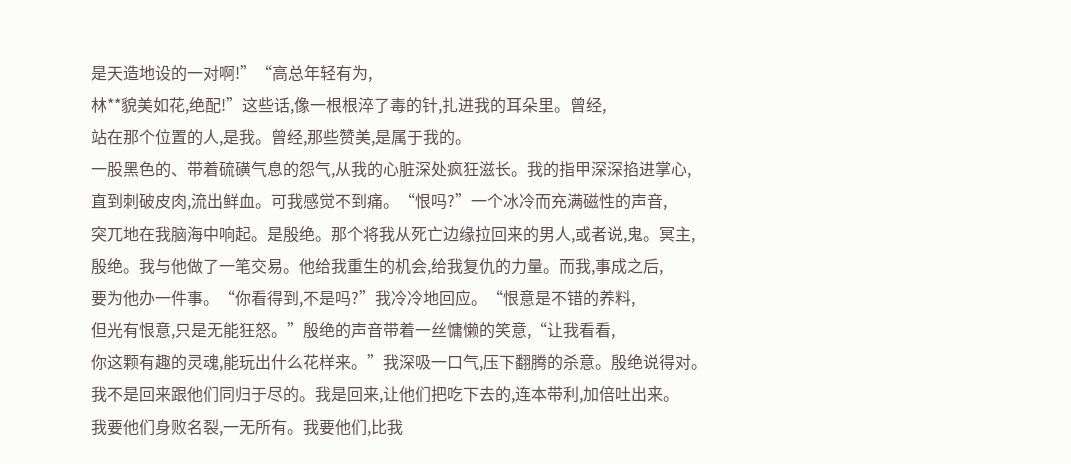是天造地设的一对啊!”“高总年轻有为,
林**貌美如花,绝配!”这些话,像一根根淬了毒的针,扎进我的耳朵里。曾经,
站在那个位置的人,是我。曾经,那些赞美,是属于我的。
一股黑色的、带着硫磺气息的怨气,从我的心脏深处疯狂滋长。我的指甲深深掐进掌心,
直到刺破皮肉,流出鲜血。可我感觉不到痛。“恨吗?”一个冰冷而充满磁性的声音,
突兀地在我脑海中响起。是殷绝。那个将我从死亡边缘拉回来的男人,或者说,鬼。冥主,
殷绝。我与他做了一笔交易。他给我重生的机会,给我复仇的力量。而我,事成之后,
要为他办一件事。“你看得到,不是吗?”我冷冷地回应。“恨意是不错的养料,
但光有恨意,只是无能狂怒。”殷绝的声音带着一丝慵懒的笑意,“让我看看,
你这颗有趣的灵魂,能玩出什么花样来。”我深吸一口气,压下翻腾的杀意。殷绝说得对。
我不是回来跟他们同归于尽的。我是回来,让他们把吃下去的,连本带利,加倍吐出来。
我要他们身败名裂,一无所有。我要他们,比我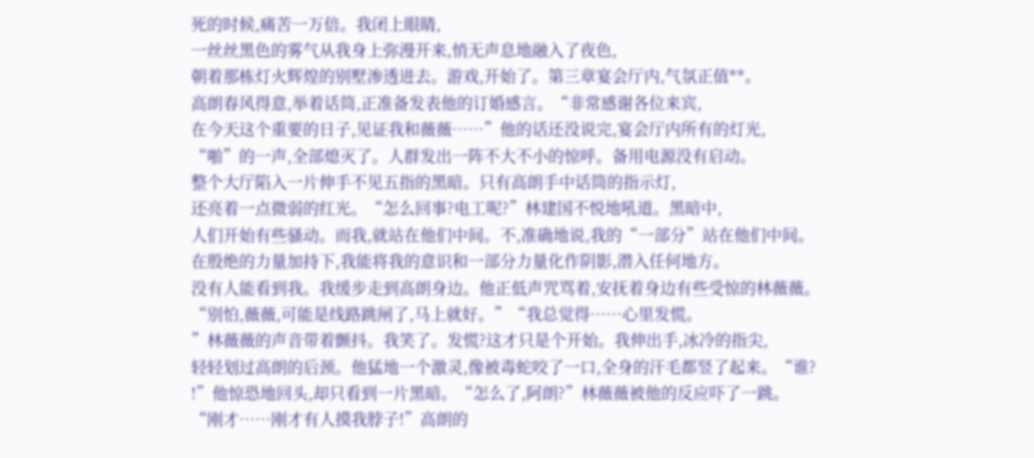死的时候,痛苦一万倍。我闭上眼睛,
一丝丝黑色的雾气从我身上弥漫开来,悄无声息地融入了夜色,
朝着那栋灯火辉煌的别墅渗透进去。游戏,开始了。第三章宴会厅内,气氛正值**。
高朗春风得意,举着话筒,正准备发表他的订婚感言。“非常感谢各位来宾,
在今天这个重要的日子,见证我和薇薇……”他的话还没说完,宴会厅内所有的灯光,
“啪”的一声,全部熄灭了。人群发出一阵不大不小的惊呼。备用电源没有启动。
整个大厅陷入一片伸手不见五指的黑暗。只有高朗手中话筒的指示灯,
还亮着一点微弱的红光。“怎么回事?电工呢?”林建国不悦地吼道。黑暗中,
人们开始有些骚动。而我,就站在他们中间。不,准确地说,我的“一部分”站在他们中间。
在殷绝的力量加持下,我能将我的意识和一部分力量化作阴影,潜入任何地方。
没有人能看到我。我缓步走到高朗身边。他正低声咒骂着,安抚着身边有些受惊的林薇薇。
“别怕,薇薇,可能是线路跳闸了,马上就好。”“我总觉得……心里发慌。
”林薇薇的声音带着颤抖。我笑了。发慌?这才只是个开始。我伸出手,冰冷的指尖,
轻轻划过高朗的后颈。他猛地一个激灵,像被毒蛇咬了一口,全身的汗毛都竖了起来。“谁?
!”他惊恐地回头,却只看到一片黑暗。“怎么了,阿朗?”林薇薇被他的反应吓了一跳。
“刚才……刚才有人摸我脖子!”高朗的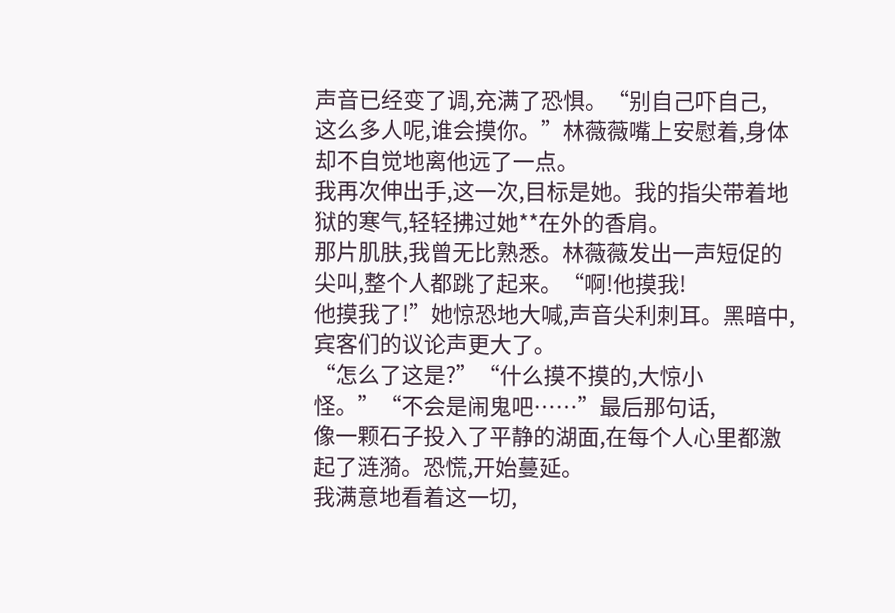声音已经变了调,充满了恐惧。“别自己吓自己,
这么多人呢,谁会摸你。”林薇薇嘴上安慰着,身体却不自觉地离他远了一点。
我再次伸出手,这一次,目标是她。我的指尖带着地狱的寒气,轻轻拂过她**在外的香肩。
那片肌肤,我曾无比熟悉。林薇薇发出一声短促的尖叫,整个人都跳了起来。“啊!他摸我!
他摸我了!”她惊恐地大喊,声音尖利刺耳。黑暗中,宾客们的议论声更大了。
“怎么了这是?”“什么摸不摸的,大惊小怪。”“不会是闹鬼吧……”最后那句话,
像一颗石子投入了平静的湖面,在每个人心里都激起了涟漪。恐慌,开始蔓延。
我满意地看着这一切,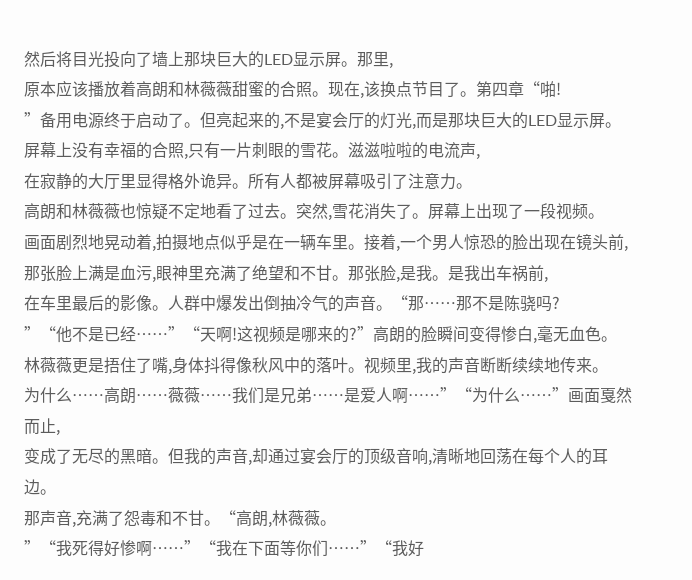然后将目光投向了墙上那块巨大的LED显示屏。那里,
原本应该播放着高朗和林薇薇甜蜜的合照。现在,该换点节目了。第四章“啪!
”备用电源终于启动了。但亮起来的,不是宴会厅的灯光,而是那块巨大的LED显示屏。
屏幕上没有幸福的合照,只有一片刺眼的雪花。滋滋啦啦的电流声,
在寂静的大厅里显得格外诡异。所有人都被屏幕吸引了注意力。
高朗和林薇薇也惊疑不定地看了过去。突然,雪花消失了。屏幕上出现了一段视频。
画面剧烈地晃动着,拍摄地点似乎是在一辆车里。接着,一个男人惊恐的脸出现在镜头前,
那张脸上满是血污,眼神里充满了绝望和不甘。那张脸,是我。是我出车祸前,
在车里最后的影像。人群中爆发出倒抽冷气的声音。“那……那不是陈骁吗?
”“他不是已经……”“天啊!这视频是哪来的?”高朗的脸瞬间变得惨白,毫无血色。
林薇薇更是捂住了嘴,身体抖得像秋风中的落叶。视频里,我的声音断断续续地传来。
为什么……高朗……薇薇……我们是兄弟……是爱人啊……”“为什么……”画面戛然而止,
变成了无尽的黑暗。但我的声音,却通过宴会厅的顶级音响,清晰地回荡在每个人的耳边。
那声音,充满了怨毒和不甘。“高朗,林薇薇。
”“我死得好惨啊……”“我在下面等你们……”“我好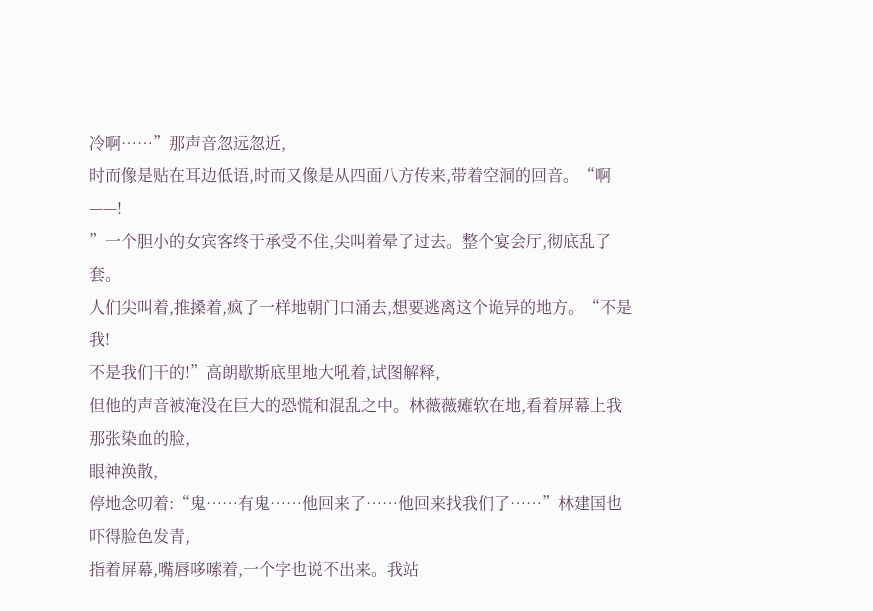冷啊……”那声音忽远忽近,
时而像是贴在耳边低语,时而又像是从四面八方传来,带着空洞的回音。“啊——!
”一个胆小的女宾客终于承受不住,尖叫着晕了过去。整个宴会厅,彻底乱了套。
人们尖叫着,推搡着,疯了一样地朝门口涌去,想要逃离这个诡异的地方。“不是我!
不是我们干的!”高朗歇斯底里地大吼着,试图解释,
但他的声音被淹没在巨大的恐慌和混乱之中。林薇薇瘫软在地,看着屏幕上我那张染血的脸,
眼神涣散,
停地念叨着:“鬼……有鬼……他回来了……他回来找我们了……”林建国也吓得脸色发青,
指着屏幕,嘴唇哆嗦着,一个字也说不出来。我站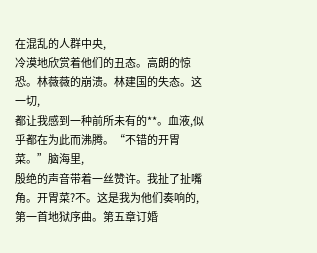在混乱的人群中央,
冷漠地欣赏着他们的丑态。高朗的惊恐。林薇薇的崩溃。林建国的失态。这一切,
都让我感到一种前所未有的**。血液,似乎都在为此而沸腾。“不错的开胃菜。”脑海里,
殷绝的声音带着一丝赞许。我扯了扯嘴角。开胃菜?不。这是我为他们奏响的,
第一首地狱序曲。第五章订婚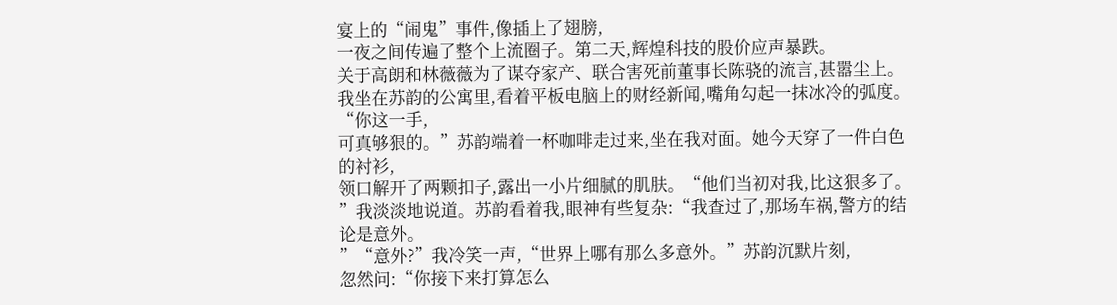宴上的“闹鬼”事件,像插上了翅膀,
一夜之间传遍了整个上流圈子。第二天,辉煌科技的股价应声暴跌。
关于高朗和林薇薇为了谋夺家产、联合害死前董事长陈骁的流言,甚嚣尘上。
我坐在苏韵的公寓里,看着平板电脑上的财经新闻,嘴角勾起一抹冰冷的弧度。“你这一手,
可真够狠的。”苏韵端着一杯咖啡走过来,坐在我对面。她今天穿了一件白色的衬衫,
领口解开了两颗扣子,露出一小片细腻的肌肤。“他们当初对我,比这狠多了。
”我淡淡地说道。苏韵看着我,眼神有些复杂:“我查过了,那场车祸,警方的结论是意外。
”“意外?”我冷笑一声,“世界上哪有那么多意外。”苏韵沉默片刻,
忽然问:“你接下来打算怎么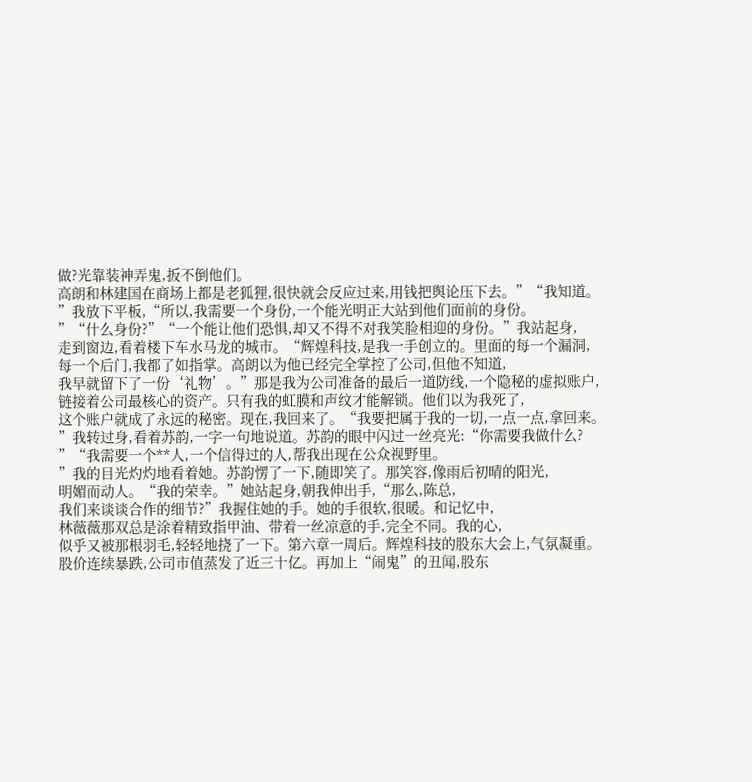做?光靠装神弄鬼,扳不倒他们。
高朗和林建国在商场上都是老狐狸,很快就会反应过来,用钱把舆论压下去。”“我知道。
”我放下平板,“所以,我需要一个身份,一个能光明正大站到他们面前的身份。
”“什么身份?”“一个能让他们恐惧,却又不得不对我笑脸相迎的身份。”我站起身,
走到窗边,看着楼下车水马龙的城市。“辉煌科技,是我一手创立的。里面的每一个漏洞,
每一个后门,我都了如指掌。高朗以为他已经完全掌控了公司,但他不知道,
我早就留下了一份‘礼物’。”那是我为公司准备的最后一道防线,一个隐秘的虚拟账户,
链接着公司最核心的资产。只有我的虹膜和声纹才能解锁。他们以为我死了,
这个账户就成了永远的秘密。现在,我回来了。“我要把属于我的一切,一点一点,拿回来。
”我转过身,看着苏韵,一字一句地说道。苏韵的眼中闪过一丝亮光:“你需要我做什么?
”“我需要一个**人,一个信得过的人,帮我出现在公众视野里。
”我的目光灼灼地看着她。苏韵愣了一下,随即笑了。那笑容,像雨后初晴的阳光,
明媚而动人。“我的荣幸。”她站起身,朝我伸出手,“那么,陈总,
我们来谈谈合作的细节?”我握住她的手。她的手很软,很暖。和记忆中,
林薇薇那双总是涂着精致指甲油、带着一丝凉意的手,完全不同。我的心,
似乎又被那根羽毛,轻轻地挠了一下。第六章一周后。辉煌科技的股东大会上,气氛凝重。
股价连续暴跌,公司市值蒸发了近三十亿。再加上“闹鬼”的丑闻,股东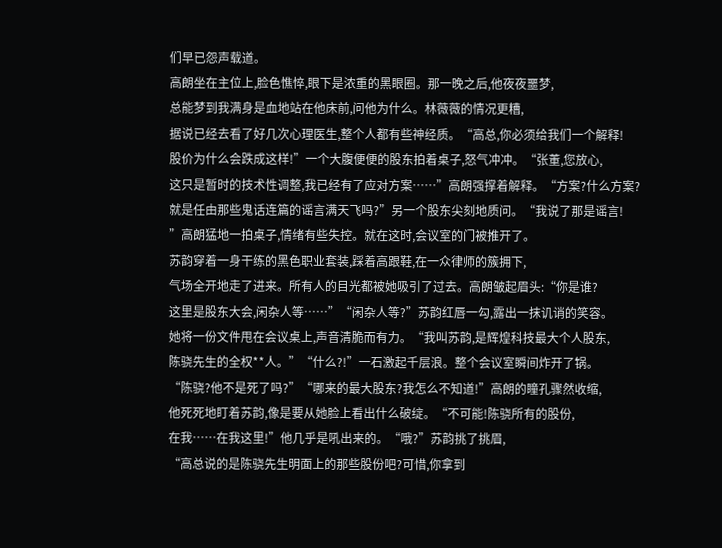们早已怨声载道。
高朗坐在主位上,脸色憔悴,眼下是浓重的黑眼圈。那一晚之后,他夜夜噩梦,
总能梦到我满身是血地站在他床前,问他为什么。林薇薇的情况更糟,
据说已经去看了好几次心理医生,整个人都有些神经质。“高总,你必须给我们一个解释!
股价为什么会跌成这样!”一个大腹便便的股东拍着桌子,怒气冲冲。“张董,您放心,
这只是暂时的技术性调整,我已经有了应对方案……”高朗强撑着解释。“方案?什么方案?
就是任由那些鬼话连篇的谣言满天飞吗?”另一个股东尖刻地质问。“我说了那是谣言!
”高朗猛地一拍桌子,情绪有些失控。就在这时,会议室的门被推开了。
苏韵穿着一身干练的黑色职业套装,踩着高跟鞋,在一众律师的簇拥下,
气场全开地走了进来。所有人的目光都被她吸引了过去。高朗皱起眉头:“你是谁?
这里是股东大会,闲杂人等……”“闲杂人等?”苏韵红唇一勾,露出一抹讥诮的笑容。
她将一份文件甩在会议桌上,声音清脆而有力。“我叫苏韵,是辉煌科技最大个人股东,
陈骁先生的全权**人。”“什么?!”一石激起千层浪。整个会议室瞬间炸开了锅。
“陈骁?他不是死了吗?”“哪来的最大股东?我怎么不知道!”高朗的瞳孔骤然收缩,
他死死地盯着苏韵,像是要从她脸上看出什么破绽。“不可能!陈骁所有的股份,
在我……在我这里!”他几乎是吼出来的。“哦?”苏韵挑了挑眉,
“高总说的是陈骁先生明面上的那些股份吧?可惜,你拿到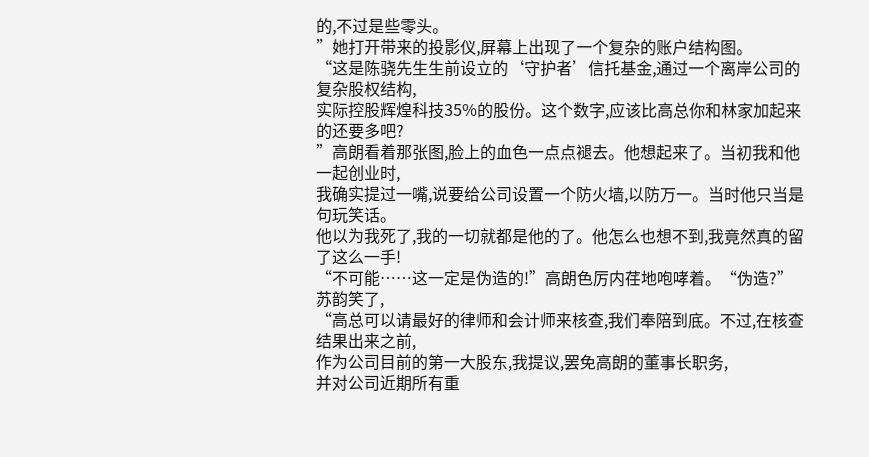的,不过是些零头。
”她打开带来的投影仪,屏幕上出现了一个复杂的账户结构图。
“这是陈骁先生生前设立的‘守护者’信托基金,通过一个离岸公司的复杂股权结构,
实际控股辉煌科技35%的股份。这个数字,应该比高总你和林家加起来的还要多吧?
”高朗看着那张图,脸上的血色一点点褪去。他想起来了。当初我和他一起创业时,
我确实提过一嘴,说要给公司设置一个防火墙,以防万一。当时他只当是句玩笑话。
他以为我死了,我的一切就都是他的了。他怎么也想不到,我竟然真的留了这么一手!
“不可能……这一定是伪造的!”高朗色厉内荏地咆哮着。“伪造?”苏韵笑了,
“高总可以请最好的律师和会计师来核查,我们奉陪到底。不过,在核查结果出来之前,
作为公司目前的第一大股东,我提议,罢免高朗的董事长职务,
并对公司近期所有重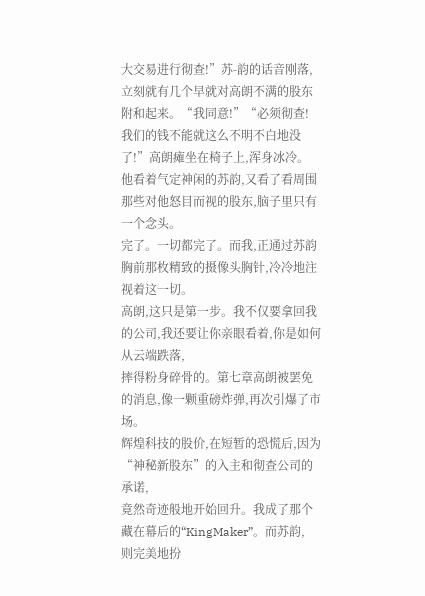大交易进行彻查!”苏-韵的话音刚落,
立刻就有几个早就对高朗不满的股东附和起来。“我同意!”“必须彻查!
我们的钱不能就这么不明不白地没了!”高朗瘫坐在椅子上,浑身冰冷。
他看着气定神闲的苏韵,又看了看周围那些对他怒目而视的股东,脑子里只有一个念头。
完了。一切都完了。而我,正通过苏韵胸前那枚精致的摄像头胸针,冷冷地注视着这一切。
高朗,这只是第一步。我不仅要拿回我的公司,我还要让你亲眼看着,你是如何从云端跌落,
摔得粉身碎骨的。第七章高朗被罢免的消息,像一颗重磅炸弹,再次引爆了市场。
辉煌科技的股价,在短暂的恐慌后,因为“神秘新股东”的入主和彻查公司的承诺,
竟然奇迹般地开始回升。我成了那个藏在幕后的“KingMaker”。而苏韵,
则完美地扮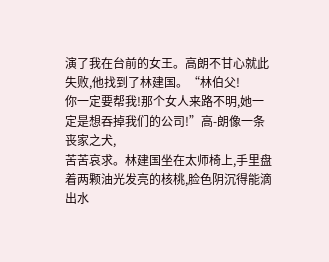演了我在台前的女王。高朗不甘心就此失败,他找到了林建国。“林伯父!
你一定要帮我!那个女人来路不明,她一定是想吞掉我们的公司!”高-朗像一条丧家之犬,
苦苦哀求。林建国坐在太师椅上,手里盘着两颗油光发亮的核桃,脸色阴沉得能滴出水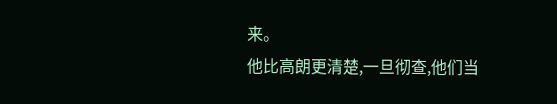来。
他比高朗更清楚,一旦彻查,他们当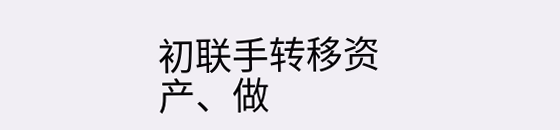初联手转移资产、做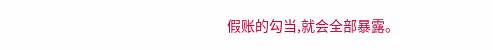假账的勾当,就会全部暴露。